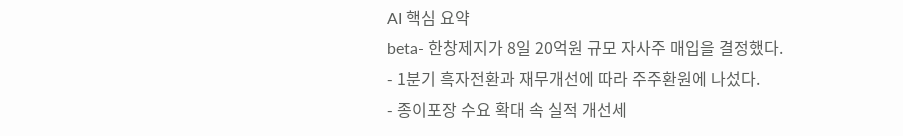AI 핵심 요약
beta- 한창제지가 8일 20억원 규모 자사주 매입을 결정했다.
- 1분기 흑자전환과 재무개선에 따라 주주환원에 나섰다.
- 종이포장 수요 확대 속 실적 개선세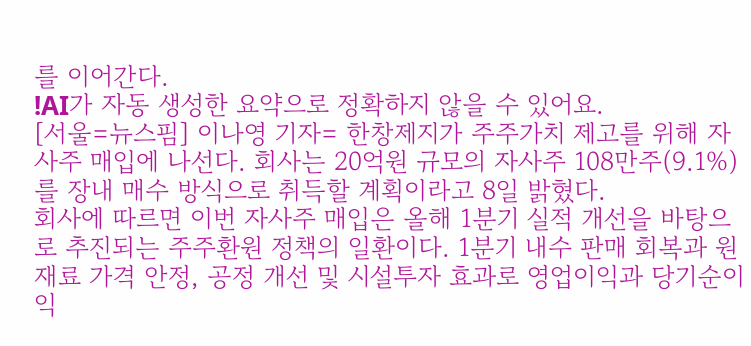를 이어간다.
!AI가 자동 생성한 요약으로 정확하지 않을 수 있어요.
[서울=뉴스핌] 이나영 기자= 한창제지가 주주가치 제고를 위해 자사주 매입에 나선다. 회사는 20억원 규모의 자사주 108만주(9.1%)를 장내 매수 방식으로 취득할 계획이라고 8일 밝혔다.
회사에 따르면 이번 자사주 매입은 올해 1분기 실적 개선을 바탕으로 추진되는 주주환원 정책의 일환이다. 1분기 내수 판매 회복과 원재료 가격 안정, 공정 개선 및 시설투자 효과로 영업이익과 당기순이익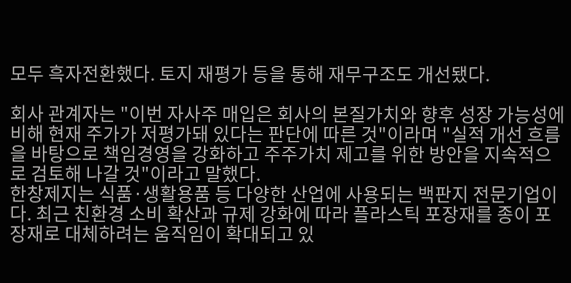모두 흑자전환했다. 토지 재평가 등을 통해 재무구조도 개선됐다.

회사 관계자는 "이번 자사주 매입은 회사의 본질가치와 향후 성장 가능성에 비해 현재 주가가 저평가돼 있다는 판단에 따른 것"이라며 "실적 개선 흐름을 바탕으로 책임경영을 강화하고 주주가치 제고를 위한 방안을 지속적으로 검토해 나갈 것"이라고 말했다.
한창제지는 식품·생활용품 등 다양한 산업에 사용되는 백판지 전문기업이다. 최근 친환경 소비 확산과 규제 강화에 따라 플라스틱 포장재를 종이 포장재로 대체하려는 움직임이 확대되고 있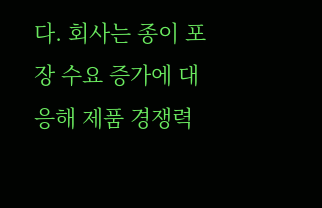다. 회사는 종이 포장 수요 증가에 대응해 제품 경쟁력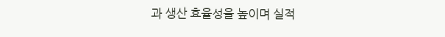과 생산 효율성을 높이며 실적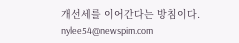개선세를 이어간다는 방침이다.
nylee54@newspim.com